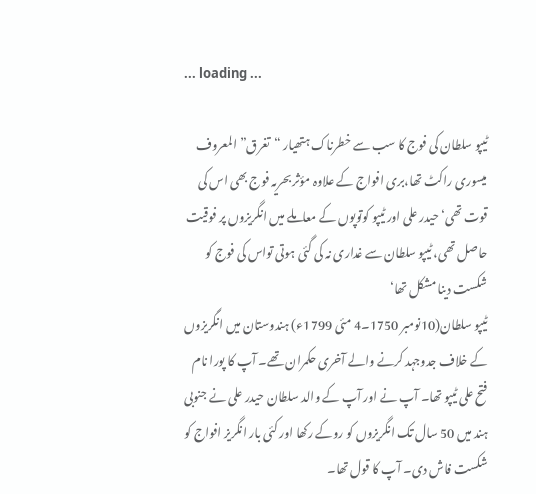... loading ...

ٹیپو سلطان کی فوج کا سب سے خطرناک ہتھیار “تغرق” المعروف میسوری راکٹ تھا،بری افواج کے علاوہ مؤثر بحریہ فوج بھی اس کی قوت تھی‘حیدر علی اور ٹیپو کوتوپوں کے معاملے میں انگریزوں پر فوقیت حاصل تھی، ٹیپو سلطان سے غداری نہ کی گئی ہوتی تواس کی فوج کو شکست دینا مشکل تھا‘
ٹیپو سلطان(10نومبر 1750۔4 مئی 1799ء) ہندوستان میں انگریزوں کے خلاف جدوجہد کرنے والے آخری حکمران تھے۔ آپ کا پورا نام فتح علی ٹیپو تھا۔ آپ نے اور آپ کے والد سلطان حیدر علی نے جنوبی ہند میں 50 سال تک انگریزوں کو روکے رکھا اور کئی بار انگریز افواج کو شکست فاش دی۔ آپ کا قول تھا۔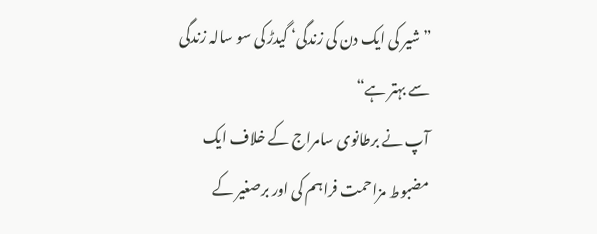”شیر کی ایک دن کی زندگی‘ گیدڑ کی سو سالہ زندگی سے بہتر ہے“
آپ نے برطانوی سامراج کے خلاف ایک مضبوط مزاحمت فراہم کی اور برصغیر کے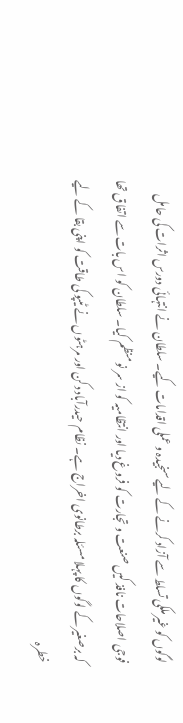لوگوں کو غیر ملکی تسلط سے آزاد کرنے کے لیے سنجیدہ و عملی اقدامات کیے۔ سلطان نے انتہائی دورس اثرات کی حامل فوجی اصلاحات نافذ کیں صنعت و تجارت کو فروغ دیا اور انتظامیہ کو از سر نو منظم کیا۔ سلطان کو اس بات سے اتفاق تھا کہ برصغیر کے لوگوں کا پہلا مسئلہ برطانوی اخراج ہے۔ نظام حیدرآباد دکن اور مرہٹوں نے ٹیپو کی طاقت کو اپنی بقا کے لیے خطرہ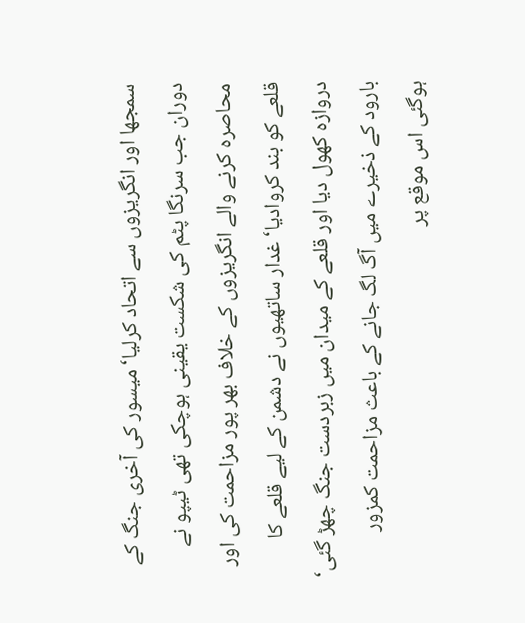سمجھا اور انگریزوں سے اتحاد کرلیا‘ میسور کی آخری جنگ کے دوران جب سرنگا پٹم کی شکست یقینی ہوچکی تھی ٹیپو نے محاصرہ کرنے والے انگریزوں کے خلاف بھر پور مزاحمت کی اور قلعے کو بند کروادیا‘ غدار ساتھیوں نے دشمن کے لیے قلعے کا دروازہ کھول دیا اور قلعے کے میدان میں زبردست جنگ چھڑ گئی‘ بارود کے ذخیرے میں آگ لگ جانے کے باعث مزاحمت کمزور ہوگئی اس موقع پر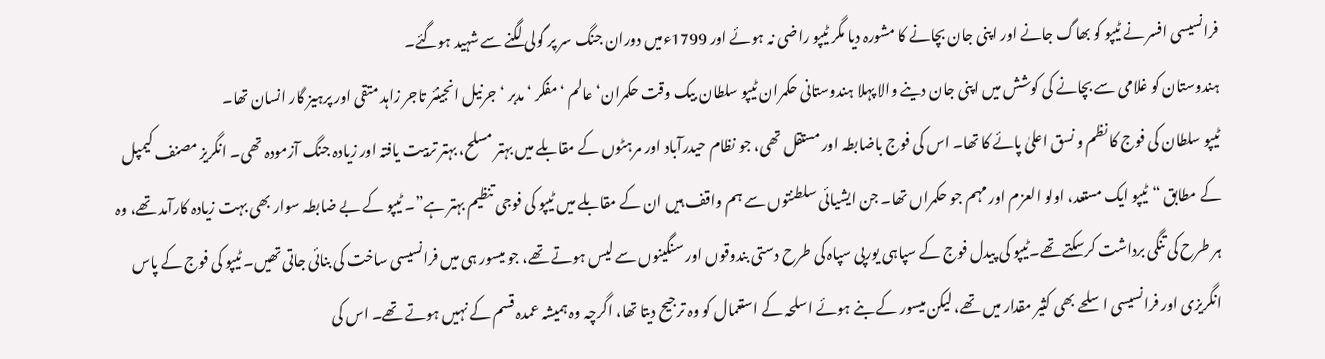فرانسیسی افسر نے ٹیپو کو بھاگ جانے اور اپنی جان بچانے کا مشورہ دیا مگر ٹیپو راضی نہ ہوئے اور 1799ءمیں دوران جنگ سر پر گولی لگنے سے شہید ہوگئے۔
ہندوستان کو غلامی سے بچانے کی کوشش میں اپنی جان دینے والا پہلا ہندوستانی حکمران ٹیپو سلطان بیک وقت حکمران‘ عالم ‘مفکر ‘مدبر ‘جرنیل انجینئر تاجر زاہد متقی اور پرہیز گار انسان تھا۔
ٹیپو سلطان کی فوج کا نظم و نسق اعلیٰ پائے کا تھا۔ اس کی فوج باضابطہ اور مستقل تھی، جو نظام حیدرآباد اور مرہٹوں کے مقابلے میں بہتر مسلح، بہتر تربیت یافتہ اور زیادہ جنگ آزمودہ تھی۔ انگریز مصنف کیمپل کے مطابق “ٹیپو ایک مستعد، اولو العزم اور مہم جو حکمراں تھا۔ جن ایشیائی سلطنتوں سے ہم واقف ہیں ان کے مقابلے میں ٹیپو کی فوجی تنظیم بہتر ہے”۔ ٹیپو کے بے ضابطہ سوار بھی بہت زیادہ کارآمد تھے، وہ ہر طرح کی تنگی برداشت کرسکتے تھے۔ٹیپو کی پیدل فوج کے سپاہی یورپی سپاہ کی طرح دستی بندوقوں اور سنگینوں سے لیس ہوتے تھے، جو میسور ہی میں فرانسیسی ساخت کی بنائی جاتی تھیں۔ ٹیپو کی فوج کے پاس انگریزی اور فرانسیسی اسلحے بھی کثیر مقدار میں تھے، لیکن میسور کے بنے ہوئے اسلحہ کے استعمال کو وہ ترجیح دیتا تھا، اگرچہ وہ ہمیشہ عمدہ قسم کے نہیں ہوتے تھے۔ اس کی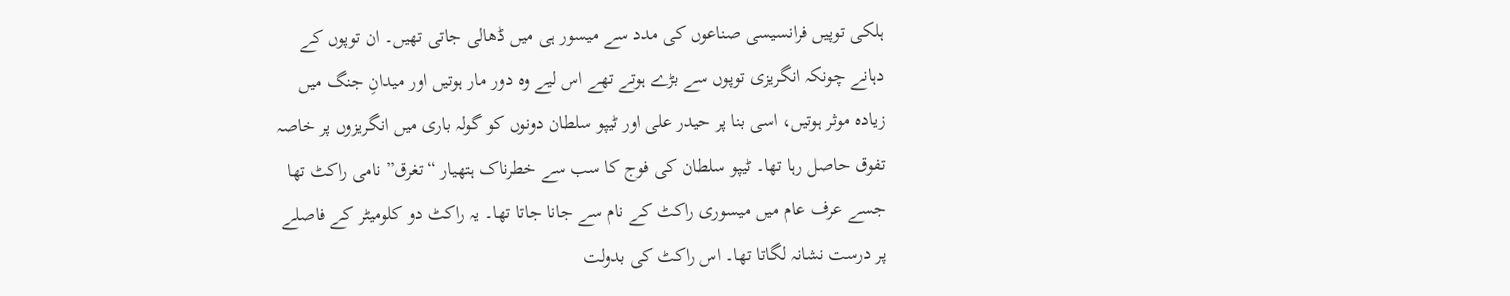ہلکی توپیں فرانسیسی صناعوں کی مدد سے میسور ہی میں ڈھالی جاتی تھیں۔ ان توپوں کے دہانے چونکہ انگریزی توپوں سے بڑے ہوتے تھے اس لیے وہ دور مار ہوتیں اور میدانِ جنگ میں زیادہ موثر ہوتیں، اسی بنا پر حیدر علی اور ٹیپو سلطان دونوں کو گولہ باری میں انگریزوں پر خاصہ تفوق حاصل رہا تھا۔ ٹیپو سلطان کی فوج کا سب سے خطرناک ہتھیار “تغرق” نامی راکٹ تھا جسے عرف عام میں میسوری راکٹ کے نام سے جانا جاتا تھا۔ یہ راکٹ دو کلومیٹر کے فاصلے پر درست نشانہ لگاتا تھا۔ اس راکٹ کی بدولت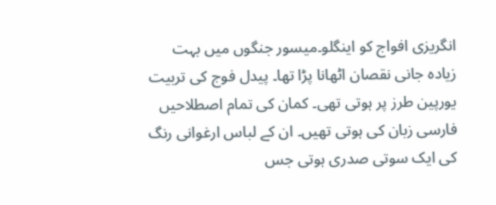انگریزی افواج کو اینگلو۔میسور جنگوں میں بہت زیادہ جانی نقصان اٹھانا پڑا تھا۔ پیدل فوج کی تربیت یورپین طرز پر ہوتی تھی۔ کمان کی تمام اصطلاحیں فارسی زبان کی ہوتی تھیں۔ ان کے لباس ارغوانی رنگ کی ایک سوتی صدری ہوتی جس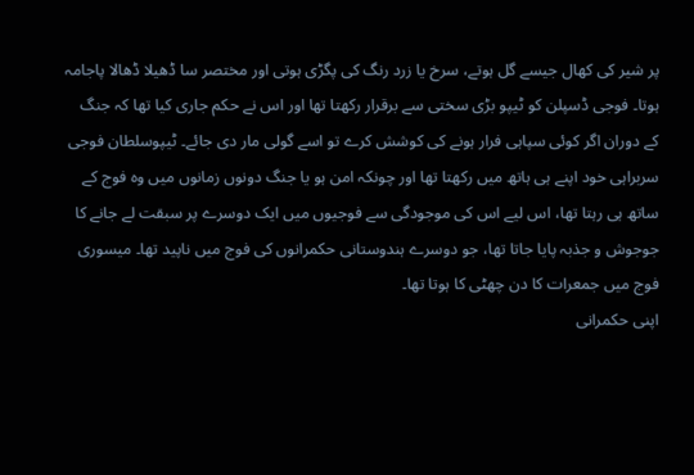پر شیر کی کھال جیسے گل ہوتے، سرخ یا زرد رنگ کی پگڑی ہوتی اور مختصر سا ڈھیلا ڈھالا پاجامہ ہوتا۔ فوجی ڈسپلن کو ٹیپو بڑی سختی سے برقرار رکھتا تھا اور اس نے حکم جاری کیا تھا کہ جنگ کے دوران اگر کوئی سپاہی فرار ہونے کی کوشش کرے تو اسے گولی مار دی جائے۔ ٹیپوسلطان فوجی سربراہی خود اپنے ہی ہاتھ میں رکھتا تھا اور چونکہ امن ہو یا جنگ دونوں زمانوں میں وہ فوج کے ساتھ ہی رہتا تھا، اس لیے اس کی موجودگی سے فوجیوں میں ایک دوسرے پر سبقت لے جانے کا جوجوش و جذبہ پایا جاتا تھا، جو دوسرے ہندوستانی حکمرانوں کی فوج میں ناپید تھا۔ میسوری فوج میں جمعرات کا دن چھٹی کا ہوتا تھا۔
اپنی حکمرانی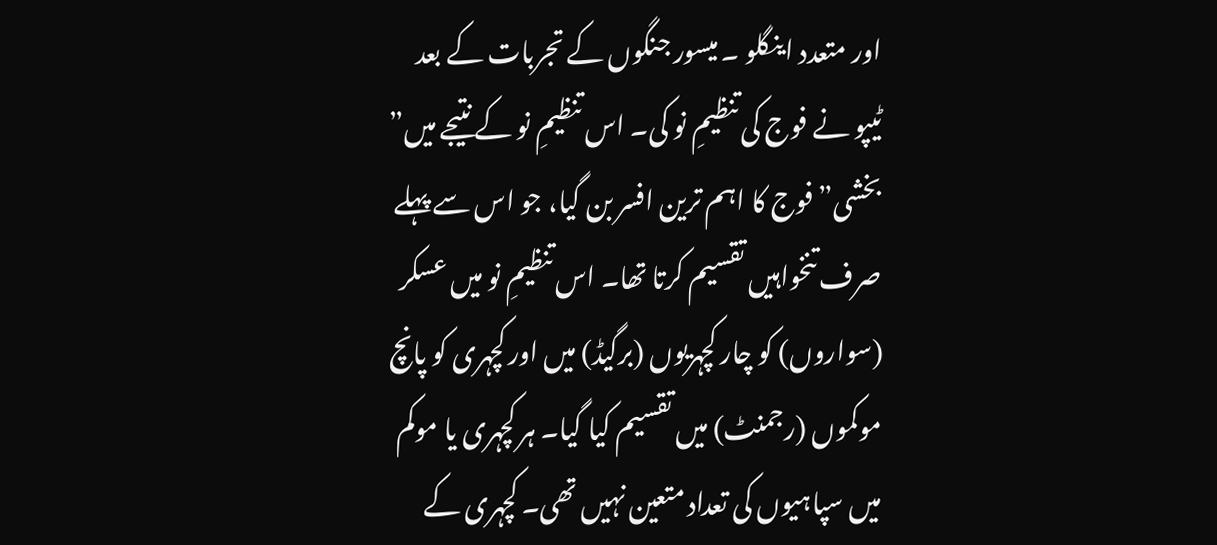اور متعدد اینگلو ۔ میسور جنگوں کے تجربات کے بعد ٹیپو نے فوج کی تنظیمِ نو کی۔ اس تنظیمِ نو کے نتیجے میں” بخشی” فوج کا اہم ترین افسر بن گیا، جو اس سے پہلے صرف تنخواہیں تقسیم کرتا تھا۔ اس تنظیمِ نو میں عسکر (سواروں) کو چار کچہریوں (برگیڈ) میں اور کچہری کو پانچ موکموں (رجمنٹ) میں تقسیم کیا گیا۔ ہر کچہری یا موکم میں سپاہیوں کی تعداد متعین نہیں تھی۔ کچہری کے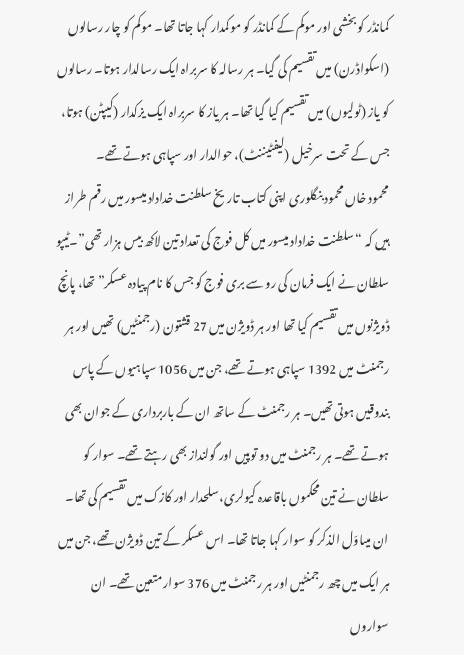کمانڈر کو بخشی اور موکم کے کمانڈر کو موکمدار کہا جاتا تھا۔ موکم کو چار رسالوں (اسکواڈرن) میں تقسیم کی گیا۔ ہر رسالہ کا سربراہ ایک رسالدار ہوتا۔ رسالوں کو یاز (ٹولیوں) میں تقسیم کیا گیا تھا۔ ہر یاز کا سربراہ ایک یزکدار (کیپٹن) ہوتا، جس کے تحت سرخیل (لیفٹیننٹ)، حوالدار اور سپاہی ہوتے تھے۔
محمود خاں محمود بنگلوری اپنی کتاب تاریخ سلطنت خداداد میسور میں رقم طراز ہیں کہ “سلطنت خداداد میسور میں کل فوج کی تعداد تین لاکھ بیس ہزار تھی”۔ٹیپو سلطان نے ایک فرمان کی رو سے بری فوج کو جس کا نام پیادہ عسکر” تھا، پانچ ڈویژنوں میں تقسیم کیا تھا اور ہر ڈویژن میں 27 قشتون (رجمنٹیں) تھیں اور ہر رجمنٹ میں 1392 سپاہی ہوتے تھے، جن میں 1056 سپاہیوں کے پاس بندوقیں ہوتی تھیں۔ ہر رجمنٹ کے ساتھ ان کے باربرداری کے جوان بھی ہوتے تھے۔ ہر رجمنٹ میں دو توپیں اور گولنداز بھی رہتے تھے۔ سوار کو سلطان نے تین محکموں باقاعدہ کیولری، سلحدار اور کازک میں تقسیم کی تھا۔ ان میںاوّل الذکر کو سوار کہا جاتا تھا۔ اس عسکر کے تین ڈویژن تھے، جن میں ہر ایک میں چھ رجمنٹیں اور ہر رجمنٹ میں 376 سوار متعین تھے۔ ان سواروں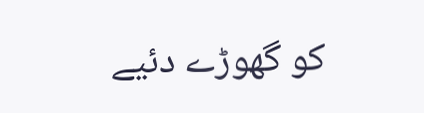کو گھوڑے دئیے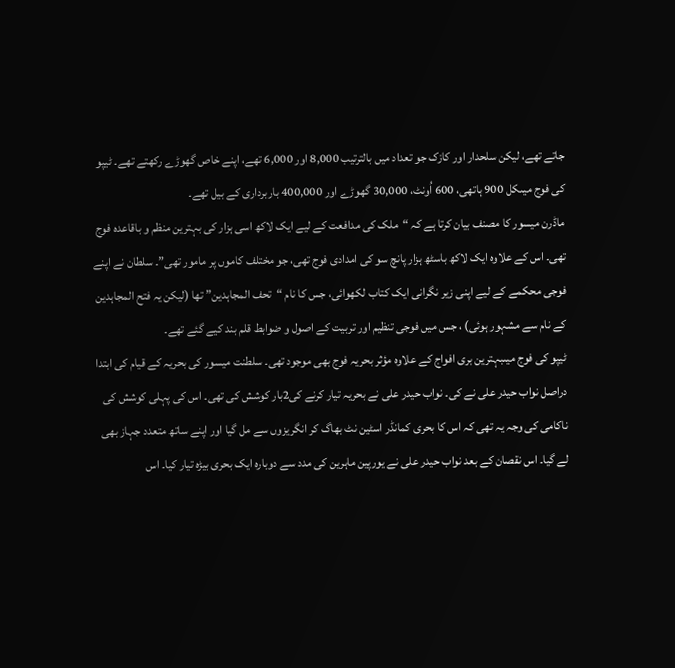جاتے تھے، لیکن سلحدار اور کازک جو تعداد میں بالترتیب 8,000 اور 6,000 تھے، اپنے خاص گھوڑے رکھتے تھے۔ ٹیپو کی فوج میںکل 900 ہاتھی، 600 اُونٹ، 30,000 گھوڑے اور 400,000 باربرداری کے بیل تھے۔
ماڈرن میسور کا مصنف بیان کرتا ہے کہ “ملک کی مدافعت کے لیے ایک لاکھ اسی ہزار کی بہترین منظم و باقاعدہ فوج تھی۔ اس کے علاوہ ایک لاکھ باسٹھ ہزار پانچ سو کی امدادی فوج تھی، جو مختلف کاموں پر مامور تھی”۔ سلطان نے اپنے فوجی محکمے کے لیے اپنی زیر نگرانی ایک کتاب لکھوائی، جس کا نام “تحف المجاہدین” تھا (لیکن یہ فتح المجاہدین کے نام سے مشہور ہوئی) ، جس میں فوجی تنظیم اور تربیت کے اصول و ضوابط قلم بند کیے گئے تھے۔
ٹیپو کی فوج میںبہترین بری افواج کے علاوہ مؤثر بحریہ فوج بھی موجود تھی۔ سلطنت میسور کی بحریہ کے قیام کی ابتدا دراصل نواب حیدر علی نے کی۔ نواب حیدر علی نے بحریہ تیار کرنے کی2بار کوشش کی تھی۔ اس کی پہلی کوشش کی ناکامی کی وجہ یہ تھی کہ اس کا بحری کمانڈر اسٹین نٹ بھاگ کر انگریزوں سے مل گیا اور اپنے ساتھ متعدد جہاز بھی لے گیا۔ اس نقصان کے بعد نواب حیدر علی نے یورپین ماہرین کی مدد سے دوبارہ ایک بحری بیڑہ تیار کیا۔ اس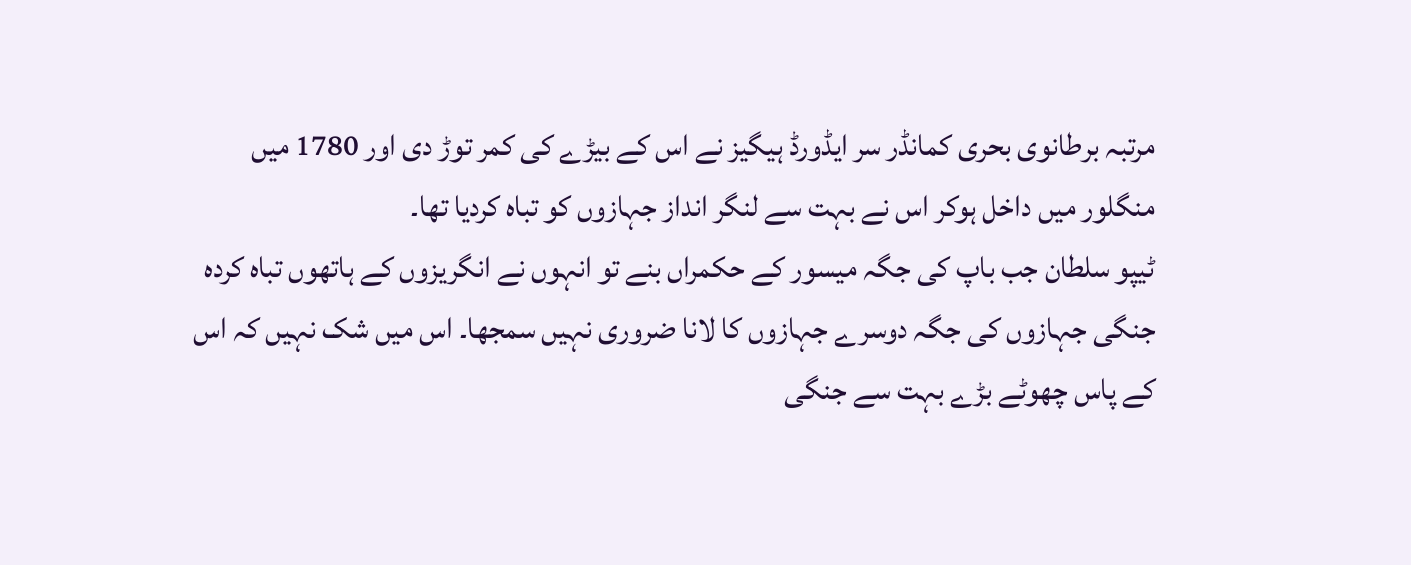مرتبہ برطانوی بحری کمانڈر سر ایڈورڈ ہیگیز نے اس کے بیڑے کی کمر توڑ دی اور 1780 میں منگلور میں داخل ہوکر اس نے بہت سے لنگر انداز جہازوں کو تباہ کردیا تھا۔
ٹیپو سلطان جب باپ کی جگہ میسور کے حکمراں بنے تو انہوں نے انگریزوں کے ہاتھوں تباہ کردہ جنگی جہازوں کی جگہ دوسرے جہازوں کا لانا ضروری نہیں سمجھا۔ اس میں شک نہیں کہ اس کے پاس چھوٹے بڑے بہت سے جنگی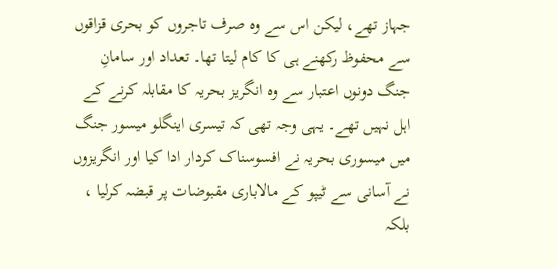جہاز تھے، لیکن اس سے وہ صرف تاجروں کو بحری قزاقوں سے محفوظ رکھنے ہی کا کام لیتا تھا۔ تعداد اور سامانِ جنگ دونوں اعتبار سے وہ انگریز بحریہ کا مقابلہ کرنے کے اہل نہیں تھے۔ یہی وجہ تھی کہ تیسری اینگلو میسور جنگ میں میسوری بحریہ نے افسوسناک کردار ادا کیا اور انگریزوں نے آسانی سے ٹیپو کے مالاباری مقبوضات پر قبضہ کرلیا ، بلکہ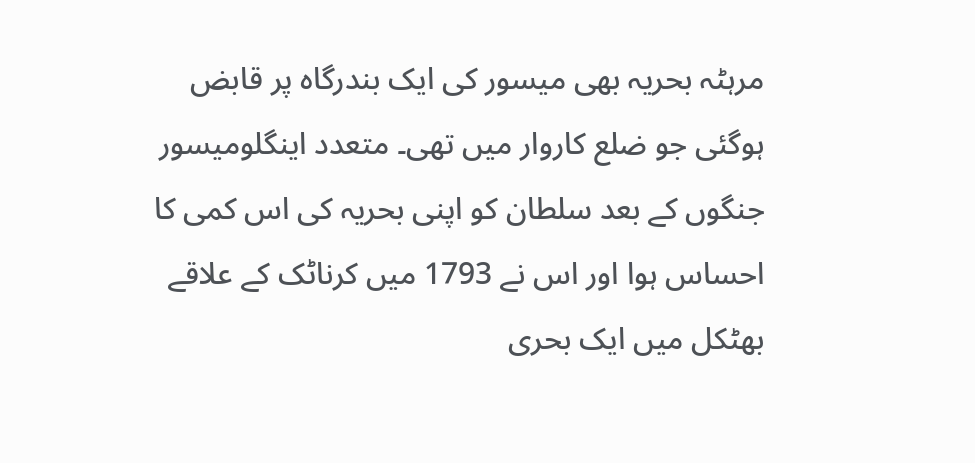مرہٹہ بحریہ بھی میسور کی ایک بندرگاہ پر قابض ہوگئی جو ضلع کاروار میں تھی۔ متعدد اینگلومیسور جنگوں کے بعد سلطان کو اپنی بحریہ کی اس کمی کا احساس ہوا اور اس نے 1793 میں کرناٹک کے علاقے بھٹکل میں ایک بحری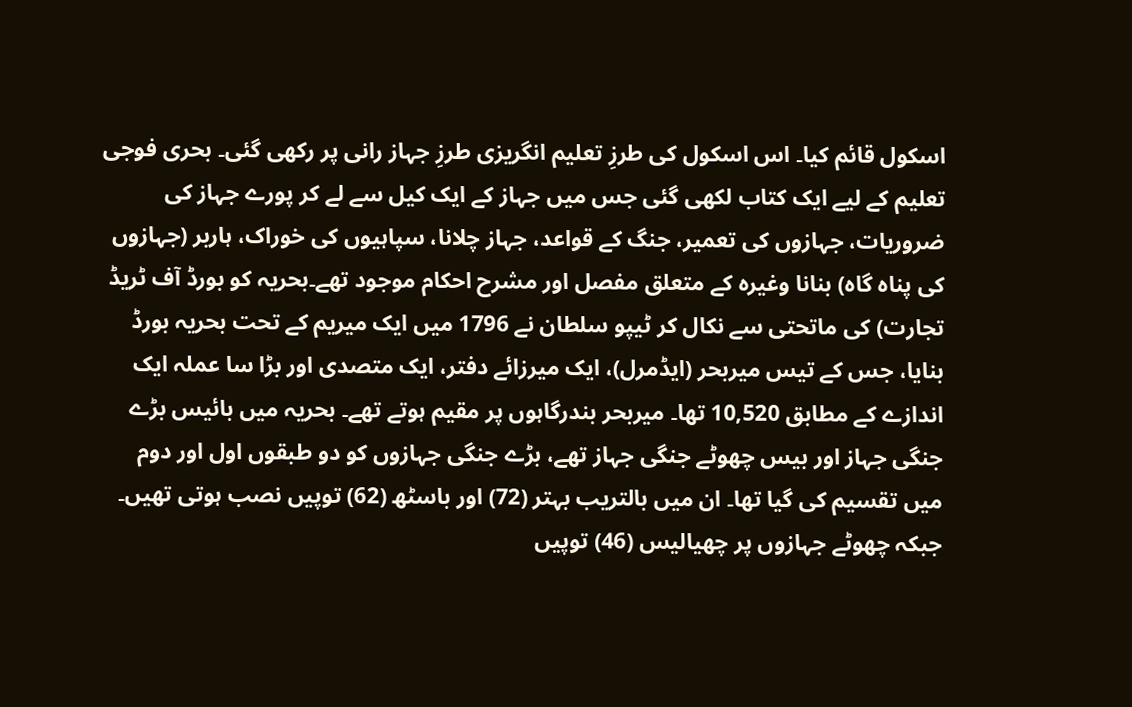اسکول قائم کیا۔ اس اسکول کی طرزِ تعلیم انگریزی طرزِ جہاز رانی پر رکھی گئی۔ بحری فوجی تعلیم کے لیے ایک کتاب لکھی گئی جس میں جہاز کے ایک کیل سے لے کر پورے جہاز کی ضروریات، جہازوں کی تعمیر، جنگ کے قواعد، جہاز چلانا، سپاہیوں کی خوراک، ہاربر (جہازوں کی پناہ گاہ) بنانا وغیرہ کے متعلق مفصل اور مشرح احکام موجود تھے۔بحریہ کو بورڈ آف ٹریڈ تجارت) کی ماتحتی سے نکال کر ٹیپو سلطان نے 1796 میں ایک میریم کے تحت بحریہ بورڈ بنایا، جس کے تیس میربحر (ایڈمرل)، ایک میرزائے دفتر، ایک متصدی اور بڑا سا عملہ ایک اندازے کے مطابق 10,520 تھا۔ میربحر بندرگاہوں پر مقیم ہوتے تھے۔ بحریہ میں بائیس بڑے جنگی جہاز اور بیس چھوٹے جنگی جہاز تھے، بڑے جنگی جہازوں کو دو طبقوں اول اور دوم میں تقسیم کی گیا تھا۔ ان میں بالتریب بہتر (72) اور باسٹھ (62) توپیں نصب ہوتی تھیں۔ جبکہ چھوٹے جہازوں پر چھیالیس (46) توپیں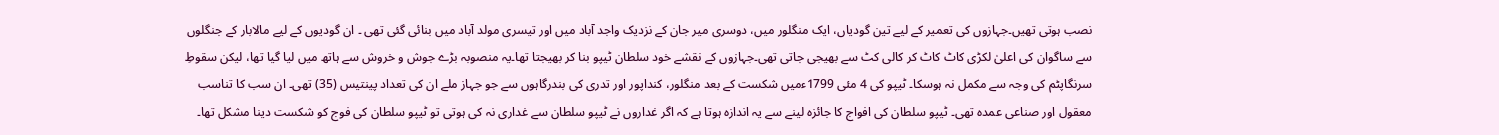نصب ہوتی تھیں۔جہازوں کی تعمیر کے لیے تین گودیاں، ایک منگلور میں، دوسری میر جان کے نزدیک واجد آباد میں اور تیسری مولد آباد میں بنائی گئی تھی ۔ ان گودیوں کے لیے مالابار کے جنگلوں سے ساگوان کی اعلیٰ لکڑی کاٹ کاٹ کر کالی کٹ سے بھیجی جاتی تھی۔جہازوں کے نقشے خود سلطان ٹیپو بنا کر بھیجتا تھا۔یہ منصوبہ بڑے جوش و خروش سے ہاتھ میں لیا گیا تھا، لیکن سقوطِ سرنگاپٹم کی وجہ سے مکمل نہ ہوسکا۔ ٹیپو کی 4 مئی 1799ءمیں شکست کے بعد منگلور، کنداپور اور تدری کی بندرگاہوں سے جو جہاز ملے ان کی تعداد پینتیس (35) تھی۔ ان سب کا تناسب معقول اور صناعی عمدہ تھی۔ ٹیپو سلطان کی افواج کا جائزہ لینے سے یہ اندازہ ہوتا ہے کہ اگر غداروں نے ٹیپو سلطان سے غداری نہ کی ہوتی تو ٹیپو سلطان کی فوج کو شکست دینا مشکل تھا۔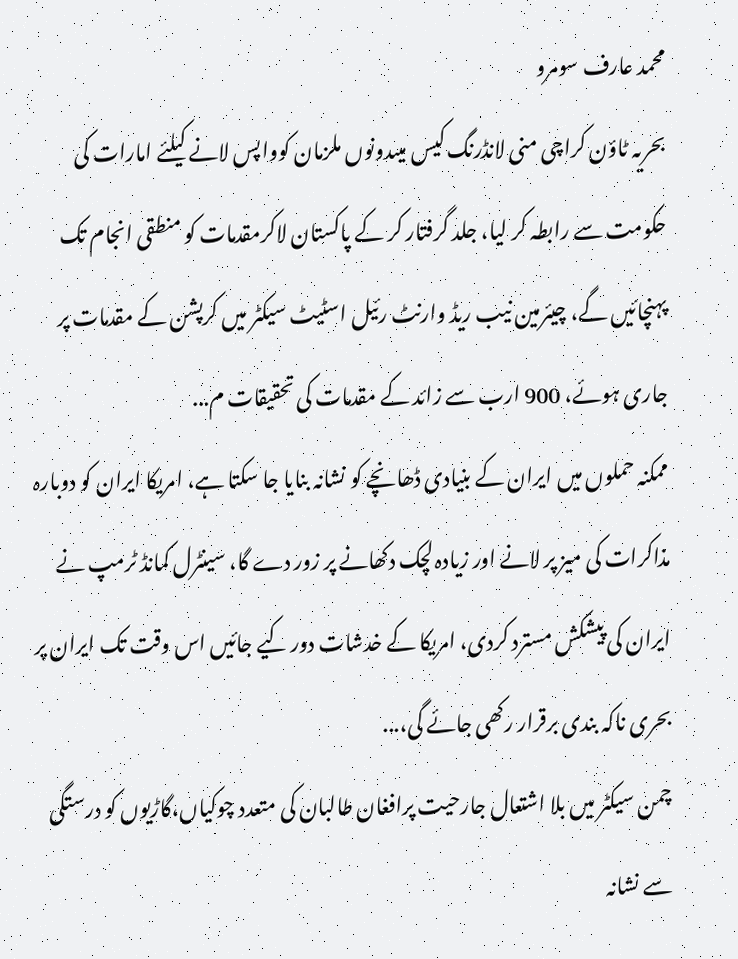محمد عارف سومرو
بحریہ ٹاؤن کراچی منی لانڈرنگ کیس میںدونوں ملزمان کوواپس لانے کیلئے امارات کی حکومت سے رابطہ کر لیا، جلد گرفتار کر کے پاکستان لاکرمقدمات کو منطقی انجام تک پہنچائیں گے، چیئرمین نیب ریڈ وارنٹ رئیل اسٹیٹ سیکٹر میں کرپشن کے مقدمات پر جاری ہوئے، 900 ارب سے زائد کے مقدمات کی تحقیقات م...
ممکنہ حملوں میں ایران کے بنیادی ڈھانچے کو نشانہ بنایا جا سکتا ہے، امریکا ایران کو دوبارہ مذاکرات کی میز پر لانے اور زیادہ لچک دکھانے پر زور دے گا، سینٹرل کمانڈ ٹرمپ نے ایران کی پیشکش مسترد کردی، امریکا کے خدشات دور کیے جائیں اس وقت تک ایران پر بحری ناکہ بندی برقرار رکھی جائے گی،...
چمن سیکٹر میں بلا اشتعال جارحیت پرافغان طالبان کی متعدد چوکیاں،گاڑیوں کو درستگی سے نشانہ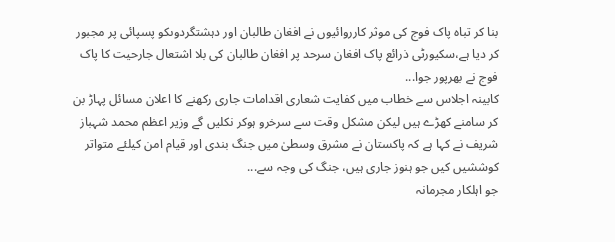بنا کر تباہ پاک فوج کی موثر کارروائیوں نے افغان طالبان اور دہشتگردوںکو پسپائی پر مجبور کر دیا ہے،سکیورٹی ذرائع پاک افغان سرحد پر افغان طالبان کی بلا اشتعال جارحیت کا پاک فوج نے بھرپور جوا...
کابینہ اجلاس سے خطاب میں کفایت شعاری اقدامات جاری رکھنے کا اعلان مسائل پہاڑ بن کر سامنے کھڑے ہیں لیکن مشکل وقت سے سرخرو ہوکر نکلیں گے وزیر اعظم محمد شہباز شریف نے کہا ہے کہ پاکستان نے مشرق وسطیٰ میں جنگ بندی اور قیام امن کیلئے متواتر کوششیں کیں جو ہنوز جاری ہیں، جنگ کی وجہ سے...
جو اہلکار مجرمانہ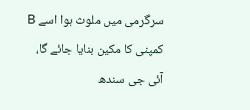سرگرمی میں ملوث ہوا اسے B کمپنی کا مکین بنایا جائے گا، آئی جی سندھ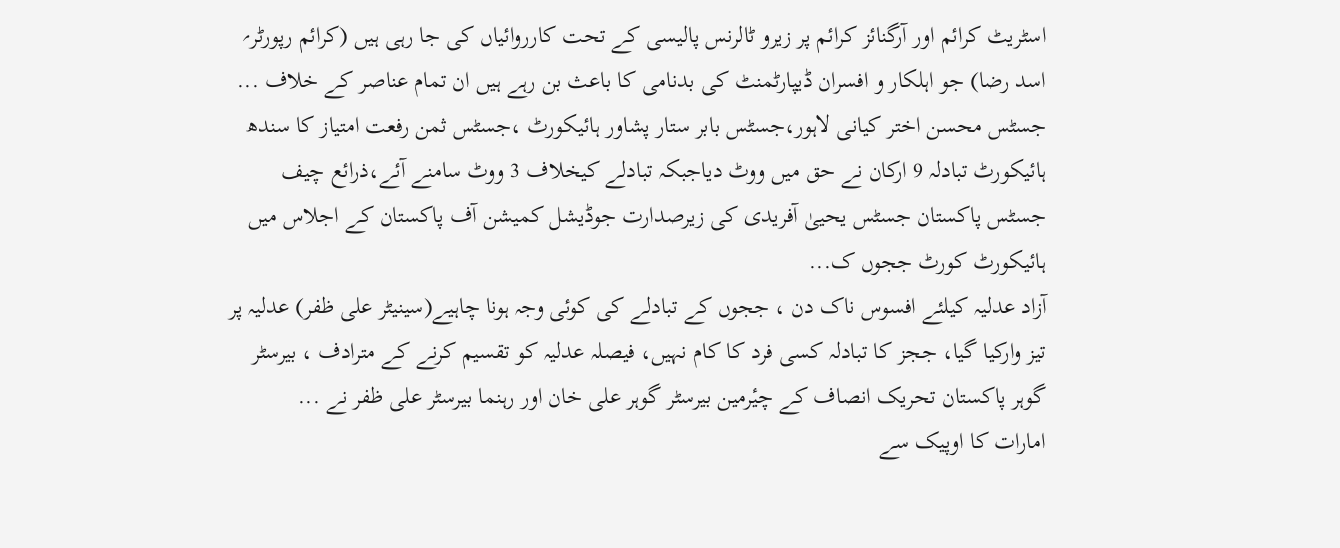اسٹریٹ کرائم اور آرگنائز کرائم پر زیرو ٹالرنس پالیسی کے تحت کارروائیاں کی جا رہی ہیں (کرائم رپورٹر؍ اسد رضا) جو اہلکار و افسران ڈیپارٹمنٹ کی بدنامی کا باعث بن رہے ہیں ان تمام عناصر کے خلاف ...
جسٹس محسن اختر کیانی لاہور،جسٹس بابر ستار پشاور ہائیکورٹ ،جسٹس ثمن رفعت امتیاز کا سندھ ہائیکورٹ تبادلہ 9 ارکان نے حق میں ووٹ دیاجبکہ تبادلے کیخلاف 3 ووٹ سامنے آئے،ذرائع چیف جسٹس پاکستان جسٹس یحییٰ آفریدی کی زیرصدارت جوڈیشل کمیشن آف پاکستان کے اجلاس میں ہائیکورٹ کورٹ ججوں ک...
آزاد عدلیہ کیلئے افسوس ناک دن ، ججوں کے تبادلے کی کوئی وجہ ہونا چاہیے(سینیٹر علی ظفر) عدلیہ پر تیز وارکیا گیا، ججز کا تبادلہ کسی فرد کا کام نہیں، فیصلہ عدلیہ کو تقسیم کرنے کے مترادف ، بیرسٹر گوہر پاکستان تحریک انصاف کے چیٔرمین بیرسٹر گوہر علی خان اور رہنما بیرسٹر علی ظفر نے ...
امارات کا اوپیک سے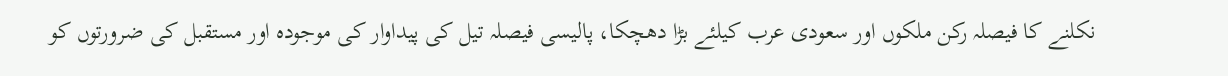نکلنے کا فیصلہ رکن ملکوں اور سعودی عرب کیلئے بڑا دھچکا، پالیسی فیصلہ تیل کی پیداوار کی موجودہ اور مستقبل کی ضرورتوں کو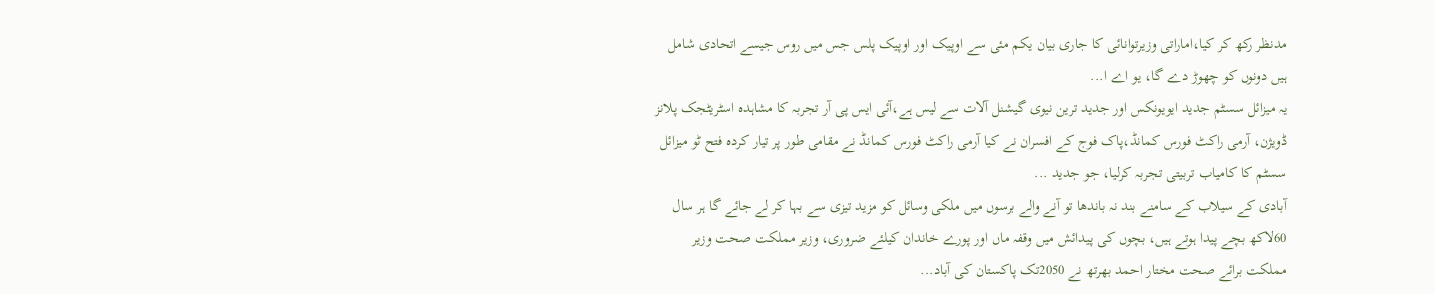مدنظر رکھ کر کیا،اماراتی وزیرتوانائی کا جاری بیان یکم مئی سے اوپیک اور اوپیک پلس جس میں روس جیسے اتحادی شامل ہیں دونوں کو چھوڑ دے گا، یو اے ا...
یہ میزائل سسٹم جدید ایویونکس اور جدید ترین نیوی گیشنل آلات سے لیس ہے،آئی ایس پی آر تجربہ کا مشاہدہ اسٹریٹجک پلانز ڈویژن، آرمی راکٹ فورس کمانڈ،پاک فوج کے افسران نے کیا آرمی راکٹ فورس کمانڈ نے مقامی طور پر تیار کردہ فتح ٹو میزائل سسٹم کا کامیاب تربیتی تجربہ کرلیا، جو جدید ...
آبادی کے سیلاب کے سامنے بند نہ باندھا تو آنے والے برسوں میں ملکی وسائل کو مزید تیزی سے بہا کر لے جائے گا ہر سال 60لاکھ بچے پیدا ہوتے ہیں، بچوں کی پیدائش میں وقفہ ماں اور پورے خاندان کیلئے ضروری، وزیر مملکت صحت وزیر مملکت برائے صحت مختار احمد بھرتھ نے 2050تک پاکستان کی آباد...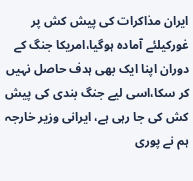ایران مذاکرات کی پیش کش پر غورکیلئے آمادہ ہوگیا،امریکا جنگ کے دوران اپنا ایک بھی ہدف حاصل نہیں کر سکا،اسی لیے جنگ بندی کی پیش کش کی جا رہی ہے، ایرانی وزیر خارجہ ہم نے پوری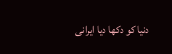دنیا کو دکھا دیا ایرانی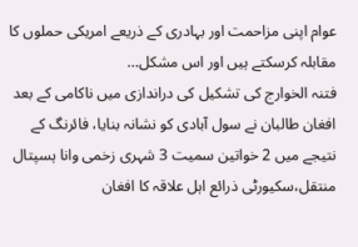عوام اپنی مزاحمت اور بہادری کے ذریعے امریکی حملوں کا مقابلہ کرسکتے ہیں اور اس مشکل...
فتنہ الخوارج کی تشکیل کی دراندازی میں ناکامی کے بعد افغان طالبان نے سول آبادی کو نشانہ بنایا، فائرنگ کے نتیجے میں 2 خواتین سمیت 3 شہری زخمی وانا ہسپتال منتقل،سکیورٹی ذرائع اہل علاقہ کا افغان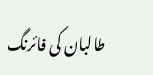طالبان کی فائرنگ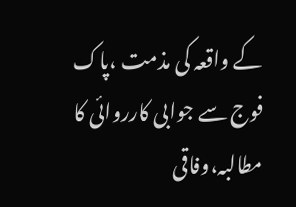کے واقعہ کی مذمت ،پاک فوج سے جوابی کارروائی کا مطالبہ،وفاقی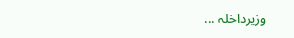وزیرداخلہ ...